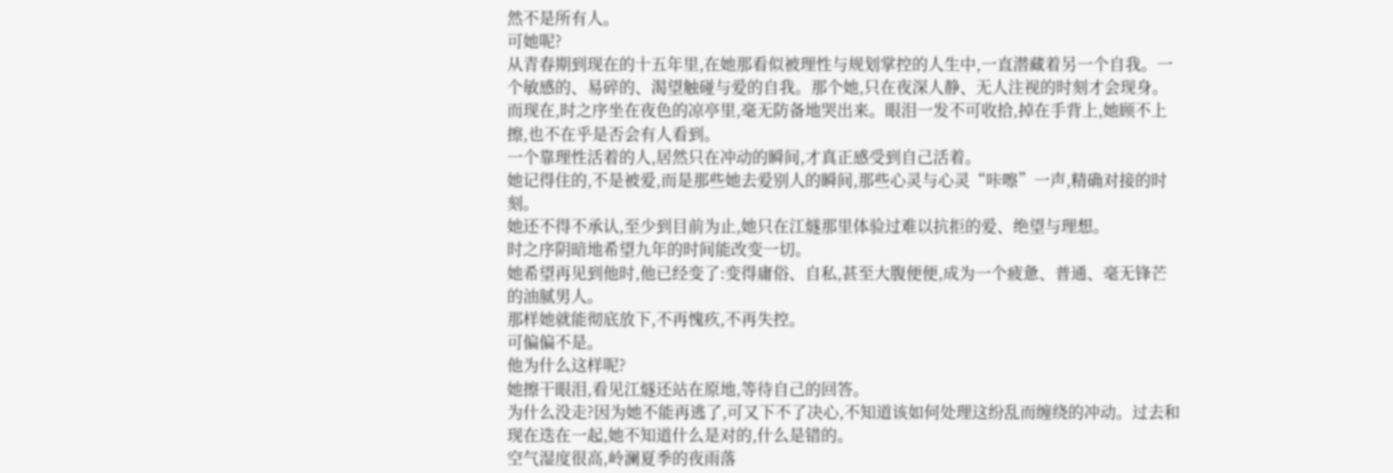然不是所有人。
可她呢?
从青春期到现在的十五年里,在她那看似被理性与规划掌控的人生中,一直潜藏着另一个自我。一个敏感的、易碎的、渴望触碰与爱的自我。那个她,只在夜深人静、无人注视的时刻才会现身。
而现在,时之序坐在夜色的凉亭里,毫无防备地哭出来。眼泪一发不可收拾,掉在手背上,她顾不上擦,也不在乎是否会有人看到。
一个靠理性活着的人,居然只在冲动的瞬间,才真正感受到自己活着。
她记得住的,不是被爱,而是那些她去爱别人的瞬间,那些心灵与心灵“咔嚓”一声,精确对接的时刻。
她还不得不承认,至少到目前为止,她只在江燧那里体验过难以抗拒的爱、绝望与理想。
时之序阴暗地希望九年的时间能改变一切。
她希望再见到他时,他已经变了:变得庸俗、自私,甚至大腹便便,成为一个疲惫、普通、毫无锋芒的油腻男人。
那样她就能彻底放下,不再愧疚,不再失控。
可偏偏不是。
他为什么这样呢?
她擦干眼泪,看见江燧还站在原地,等待自己的回答。
为什么没走?因为她不能再逃了,可又下不了决心,不知道该如何处理这纷乱而缠绕的冲动。过去和现在迭在一起,她不知道什么是对的,什么是错的。
空气湿度很高,岭澜夏季的夜雨落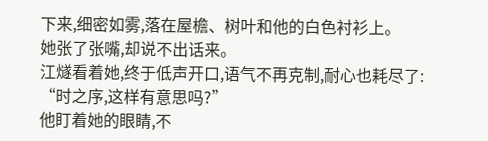下来,细密如雾,落在屋檐、树叶和他的白色衬衫上。
她张了张嘴,却说不出话来。
江燧看着她,终于低声开口,语气不再克制,耐心也耗尽了:
“时之序,这样有意思吗?”
他盯着她的眼睛,不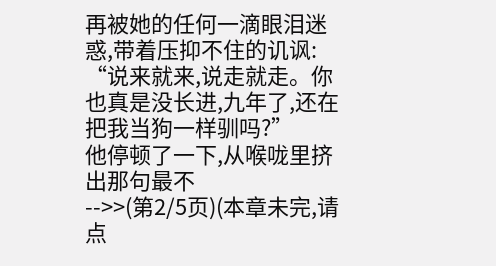再被她的任何一滴眼泪迷惑,带着压抑不住的讥讽:
“说来就来,说走就走。你也真是没长进,九年了,还在把我当狗一样驯吗?”
他停顿了一下,从喉咙里挤出那句最不
-->>(第2/5页)(本章未完,请点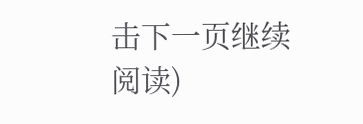击下一页继续阅读)